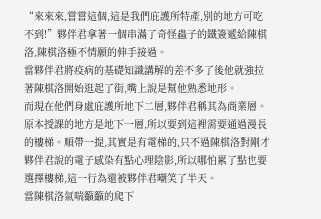“來來來,嘗嘗這個,這是我們庇護所特產,別的地方可吃不到!”夥伴君拿著一個串滿了奇怪蟲子的鐵簽遞給陳棋洛,陳棋洛極不情願的伸手接過。
當夥伴君將疫病的基礎知識講解的差不多了後他就強拉著陳棋洛開始逛起了街,嘴上說是幫他熟悉地形。
而現在他們身處庇護所地下二層,夥伴君稱其為商業層。
原本授課的地方是地下一層,所以要到這裡需要通過漫長的樓梯。順帶一提,其實是有電梯的,只不過陳棋洛對剛才夥伴君說的電子感染有點心理陰影,所以哪怕累了點也要選擇樓梯,這一行為還被夥伴君嘲笑了半天。
當陳棋洛氣喘籲籲的爬下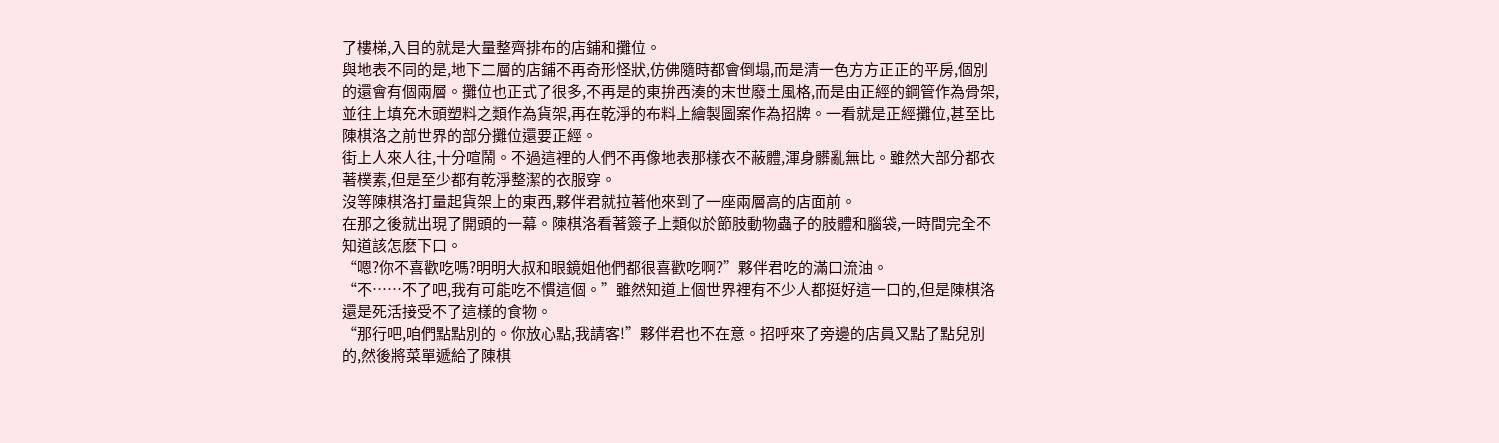了樓梯,入目的就是大量整齊排布的店鋪和攤位。
與地表不同的是,地下二層的店鋪不再奇形怪狀,仿佛隨時都會倒塌,而是清一色方方正正的平房,個別的還會有個兩層。攤位也正式了很多,不再是的東拚西湊的末世廢土風格,而是由正經的鋼管作為骨架,並往上填充木頭塑料之類作為貨架,再在乾淨的布料上繪製圖案作為招牌。一看就是正經攤位,甚至比陳棋洛之前世界的部分攤位還要正經。
街上人來人往,十分喧鬧。不過這裡的人們不再像地表那樣衣不蔽體,渾身髒亂無比。雖然大部分都衣著樸素,但是至少都有乾淨整潔的衣服穿。
沒等陳棋洛打量起貨架上的東西,夥伴君就拉著他來到了一座兩層高的店面前。
在那之後就出現了開頭的一幕。陳棋洛看著簽子上類似於節肢動物蟲子的肢體和腦袋,一時間完全不知道該怎麽下口。
“嗯?你不喜歡吃嗎?明明大叔和眼鏡姐他們都很喜歡吃啊?”夥伴君吃的滿口流油。
“不……不了吧,我有可能吃不慣這個。”雖然知道上個世界裡有不少人都挺好這一口的,但是陳棋洛還是死活接受不了這樣的食物。
“那行吧,咱們點點別的。你放心點,我請客!”夥伴君也不在意。招呼來了旁邊的店員又點了點兒別的,然後將菜單遞給了陳棋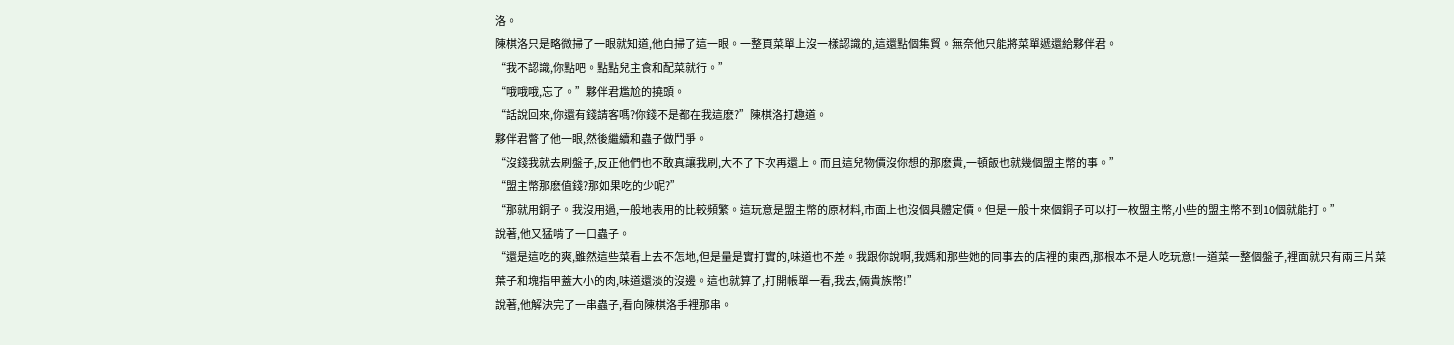洛。
陳棋洛只是略微掃了一眼就知道,他白掃了這一眼。一整頁菜單上沒一樣認識的,這還點個集貿。無奈他只能將菜單遞還給夥伴君。
“我不認識,你點吧。點點兒主食和配菜就行。”
“哦哦哦,忘了。”夥伴君尷尬的撓頭。
“話說回來,你還有錢請客嗎?你錢不是都在我這麽?”陳棋洛打趣道。
夥伴君瞥了他一眼,然後繼續和蟲子做鬥爭。
“沒錢我就去刷盤子,反正他們也不敢真讓我刷,大不了下次再還上。而且這兒物價沒你想的那麽貴,一頓飯也就幾個盟主幣的事。”
“盟主幣那麽值錢?那如果吃的少呢?”
“那就用銅子。我沒用過,一般地表用的比較頻繁。這玩意是盟主幣的原材料,市面上也沒個具體定價。但是一般十來個銅子可以打一枚盟主幣,小些的盟主幣不到10個就能打。”
說著,他又猛啃了一口蟲子。
“還是這吃的爽,雖然這些菜看上去不怎地,但是量是實打實的,味道也不差。我跟你說啊,我媽和那些她的同事去的店裡的東西,那根本不是人吃玩意!一道菜一整個盤子,裡面就只有兩三片菜葉子和塊指甲蓋大小的肉,味道還淡的沒邊。這也就算了,打開帳單一看,我去,倆貴族幣!”
說著,他解決完了一串蟲子,看向陳棋洛手裡那串。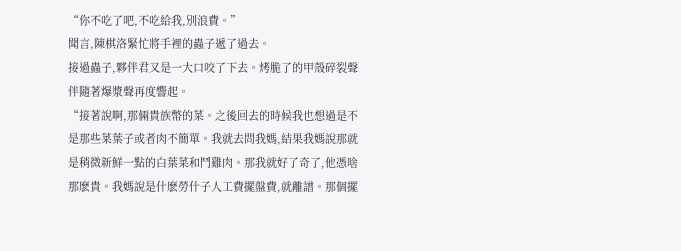“你不吃了吧,不吃給我,別浪費。”
聞言,陳棋洛緊忙將手裡的蟲子遞了過去。
接過蟲子,夥伴君又是一大口咬了下去。烤脆了的甲殼碎裂聲伴隨著爆漿聲再度響起。
“接著說啊,那倆貴族幣的菜。之後回去的時候我也想過是不是那些菜葉子或者肉不簡單。我就去問我媽,結果我媽說那就是稍微新鮮一點的白葉菜和鬥雞肉。那我就好了奇了,他憑啥那麽貴。我媽說是什麽勞什子人工費擺盤費,就離譜。那個擺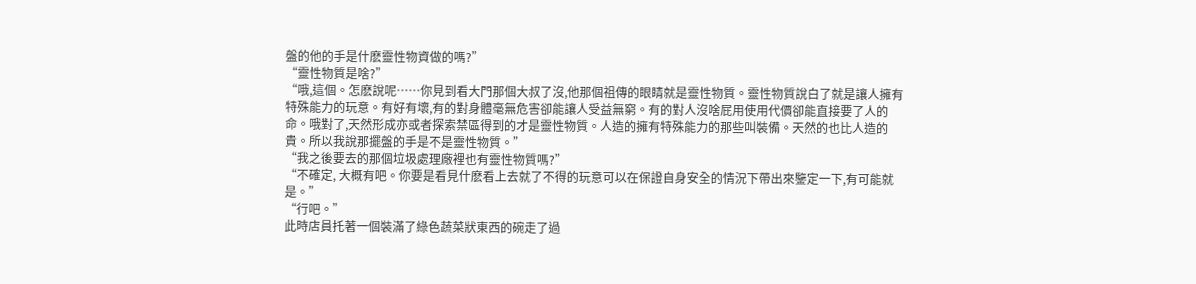盤的他的手是什麽靈性物資做的嗎?”
“靈性物質是啥?”
“哦,這個。怎麽說呢……你見到看大門那個大叔了沒,他那個祖傳的眼睛就是靈性物質。靈性物質說白了就是讓人擁有特殊能力的玩意。有好有壞,有的對身體毫無危害卻能讓人受益無窮。有的對人沒啥屁用使用代價卻能直接要了人的命。哦對了,天然形成亦或者探索禁區得到的才是靈性物質。人造的擁有特殊能力的那些叫裝備。天然的也比人造的貴。所以我說那擺盤的手是不是靈性物質。”
“我之後要去的那個垃圾處理廠裡也有靈性物質嗎?”
“不確定, 大概有吧。你要是看見什麽看上去就了不得的玩意可以在保證自身安全的情況下帶出來鑒定一下,有可能就是。”
“行吧。”
此時店員托著一個裝滿了綠色蔬菜狀東西的碗走了過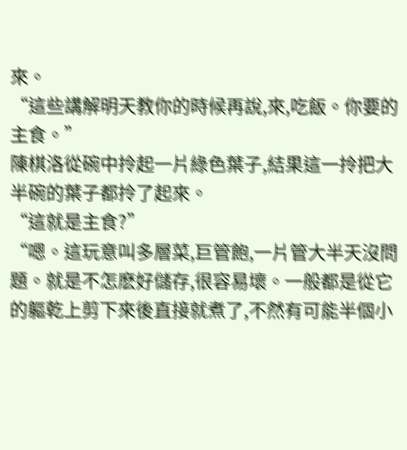來。
“這些講解明天教你的時候再說,來,吃飯。你要的主食。”
陳棋洛從碗中拎起一片綠色葉子,結果這一拎把大半碗的葉子都拎了起來。
“這就是主食?”
“嗯。這玩意叫多層菜,巨管飽,一片管大半天沒問題。就是不怎麽好儲存,很容易壞。一般都是從它的軀乾上剪下來後直接就煮了,不然有可能半個小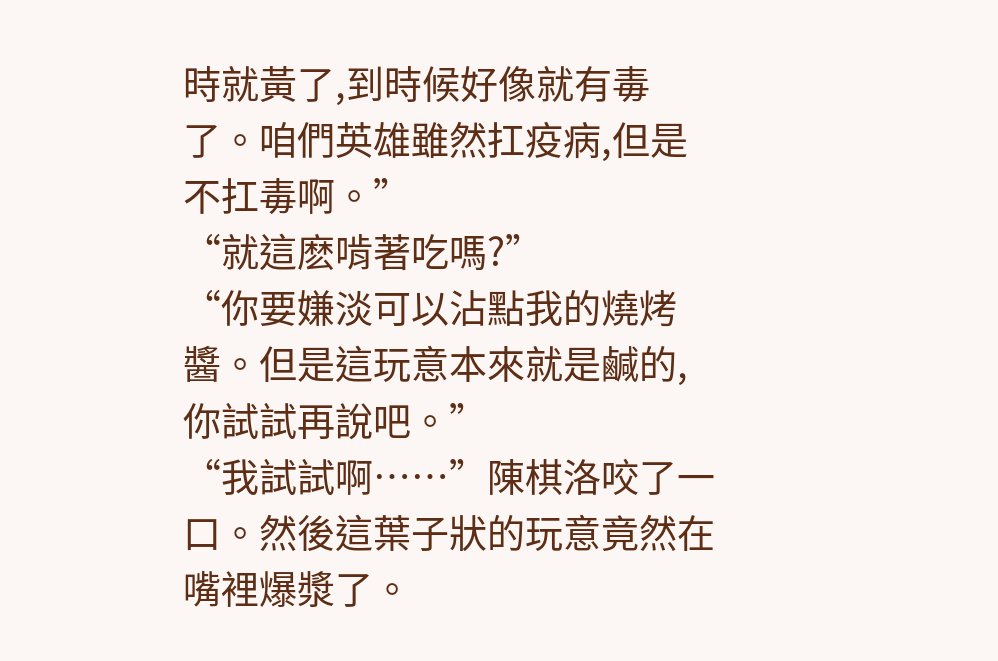時就黃了,到時候好像就有毒了。咱們英雄雖然扛疫病,但是不扛毒啊。”
“就這麽啃著吃嗎?”
“你要嫌淡可以沾點我的燒烤醬。但是這玩意本來就是鹹的,你試試再說吧。”
“我試試啊……”陳棋洛咬了一口。然後這葉子狀的玩意竟然在嘴裡爆漿了。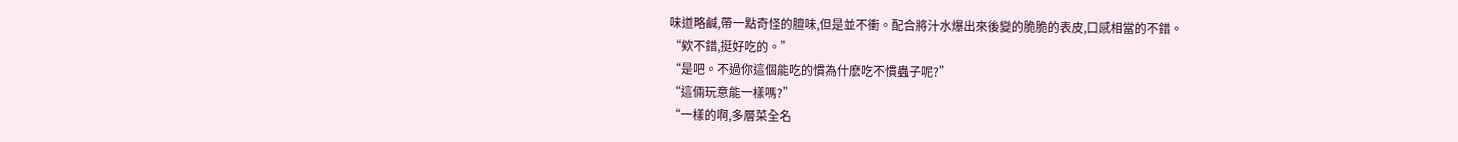味道略鹹,帶一點奇怪的膻味,但是並不衝。配合將汁水爆出來後變的脆脆的表皮,口感相當的不錯。
“欸不錯,挺好吃的。”
“是吧。不過你這個能吃的慣為什麽吃不慣蟲子呢?”
“這倆玩意能一樣嗎?”
“一樣的啊,多層菜全名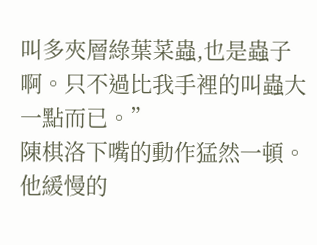叫多夾層綠葉菜蟲,也是蟲子啊。只不過比我手裡的叫蟲大一點而已。”
陳棋洛下嘴的動作猛然一頓。他緩慢的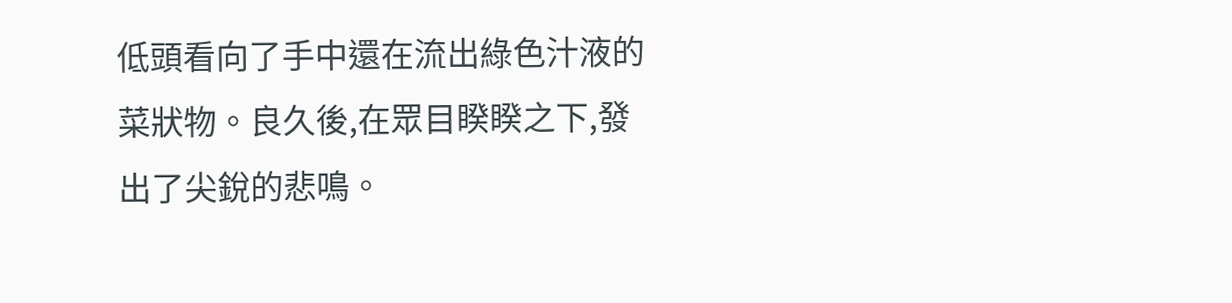低頭看向了手中還在流出綠色汁液的菜狀物。良久後,在眾目睽睽之下,發出了尖銳的悲鳴。